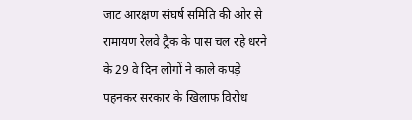जाट आरक्षण संघर्ष समिति की ओर से रामायण रेलवे ट्रैक के पास चल रहे धरने के 29 वे दिन लोगों ने काले कपड़े पहनकर सरकार के खिलाफ विरोध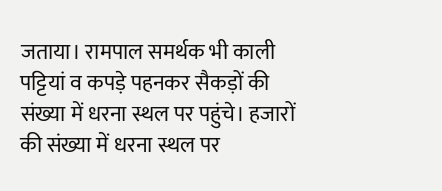जताया। रामपाल समर्थक भी काली पट्टियां व कपड़े पहनकर सैकड़ों की संख्या में धरना स्थल पर पहुंचे। हजारों की संख्या में धरना स्थल पर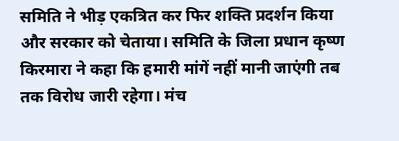समिति ने भीड़ एकत्रित कर फिर शक्ति प्रदर्शन किया और सरकार को चेताया। समिति के जिला प्रधान कृष्ण किरमारा ने कहा कि हमारी मांगें नहीं मानी जाएंगी तब तक विरोध जारी रहेगा। मंच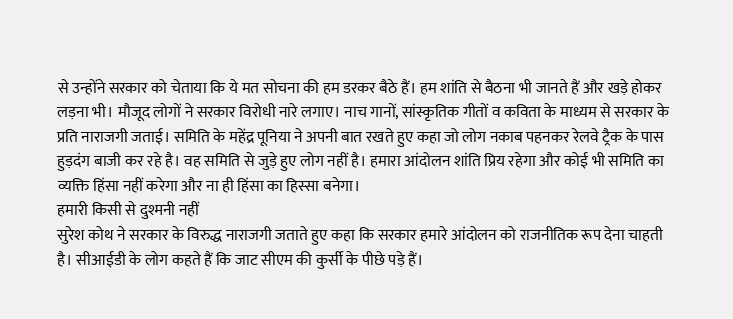से उन्होंने सरकार को चेताया कि ये मत सोचना की हम डरकर बैठे हैं। हम शांति से बैठना भी जानते हैं और खड़े होकर लड़ना भी। मौजूद लोगों ने सरकार विरोधी नारे लगाए। नाच गानों, सांस्कृतिक गीतों व कविता के माध्यम से सरकार के प्रति नाराजगी जताई। समिति के महेंद्र पूनिया ने अपनी बात रखते हुए कहा जो लोग नकाब पहनकर रेलवे ट्रैक के पास हुड़दंग बाजी कर रहे है। वह समिति से जुड़े हुए लोग नहीं है। हमारा आंदोलन शांति प्रिय रहेगा और कोई भी समिति का व्यक्ति हिंसा नहीं करेगा और ना ही हिंसा का हिस्सा बनेगा।
हमारी किसी से दुश्मनी नहीं
सुरेश कोथ ने सरकार के विरुद्ध नाराजगी जताते हुए कहा कि सरकार हमारे आंदोलन को राजनीतिक रूप देना चाहती है। सीआईडी के लोग कहते हैं कि जाट सीएम की कुर्सी के पीछे पड़े हैं।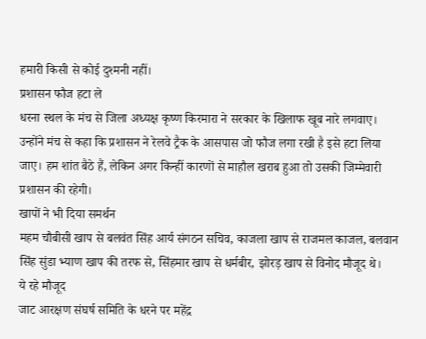हमारी किसी से कोई दुश्मनी नहीं।
प्रशासन फौज हटा ले
धरना स्थल के मंच से जिला अध्यक्ष कृष्ण किरमारा ने सरकार के खिलाफ खूब नारे लगवाए। उन्होंने मंच से कहा कि प्रशासन ने रेलवे ट्रैक के आसपास जो फौज लगा रखी है इसे हटा लिया जाए। हम शांत बैठे हैं, लेकिन अगर किन्हीं कारणों से माहौल खराब हुआ तो उसकी जिम्मेवारी प्रशासन की रहेगी।
खापों ने भी दिया समर्थन
महम चौबीसी खाप से बलवंत सिंह आर्य संगठन सचिव, काजला खाप से राजमल काजल, बलवान सिंह सुंडा भ्याण खाप की तरफ से, सिंहमार खाप से धर्मबीर, झोरड़ खाप से विनोद मौजूद थे।
ये रहे मौजूद
जाट आरक्षण संघर्ष समिति के धरने पर महेंद्र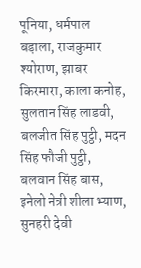पूनिया, धर्मपाल बड़ाला, राजकुमार श्योराण, झाबर किरमारा, काला कनोह, सुलतान सिंह लाडवी, बलजीत सिंह पुट्ठी, मदन सिंह फौजी पुट्ठी, बलवान सिंह बास, इनेलो नेत्री शीला भ्याण, सुनहरी देवी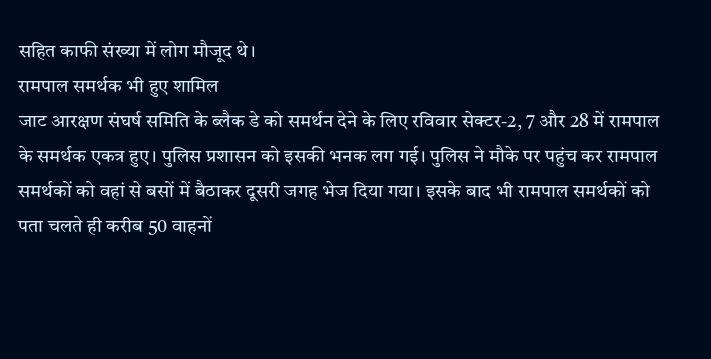सहित काफी संख्या में लोग मौजूद थे।
रामपाल समर्थक भी हुए शामिल
जाट आरक्षण संघर्ष समिति के ब्लैक डे को समर्थन देने के लिए रविवार सेक्टर-2, 7 और 28 में रामपाल के समर्थक एकत्र हुए। पुलिस प्रशासन को इसकी भनक लग गई। पुलिस ने मौके पर पहुंच कर रामपाल समर्थकों को वहां से बसों में बैठाकर दूसरी जगह भेज दिया गया। इसके बाद भी रामपाल समर्थकों को पता चलते ही करीब 50 वाहनों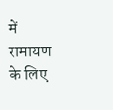में रामायण के लिए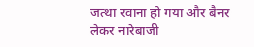जत्था रवाना हो गया और बैनर लेकर नारेबाजी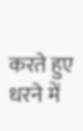करते हुए धरने में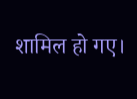शामिल हो गए।